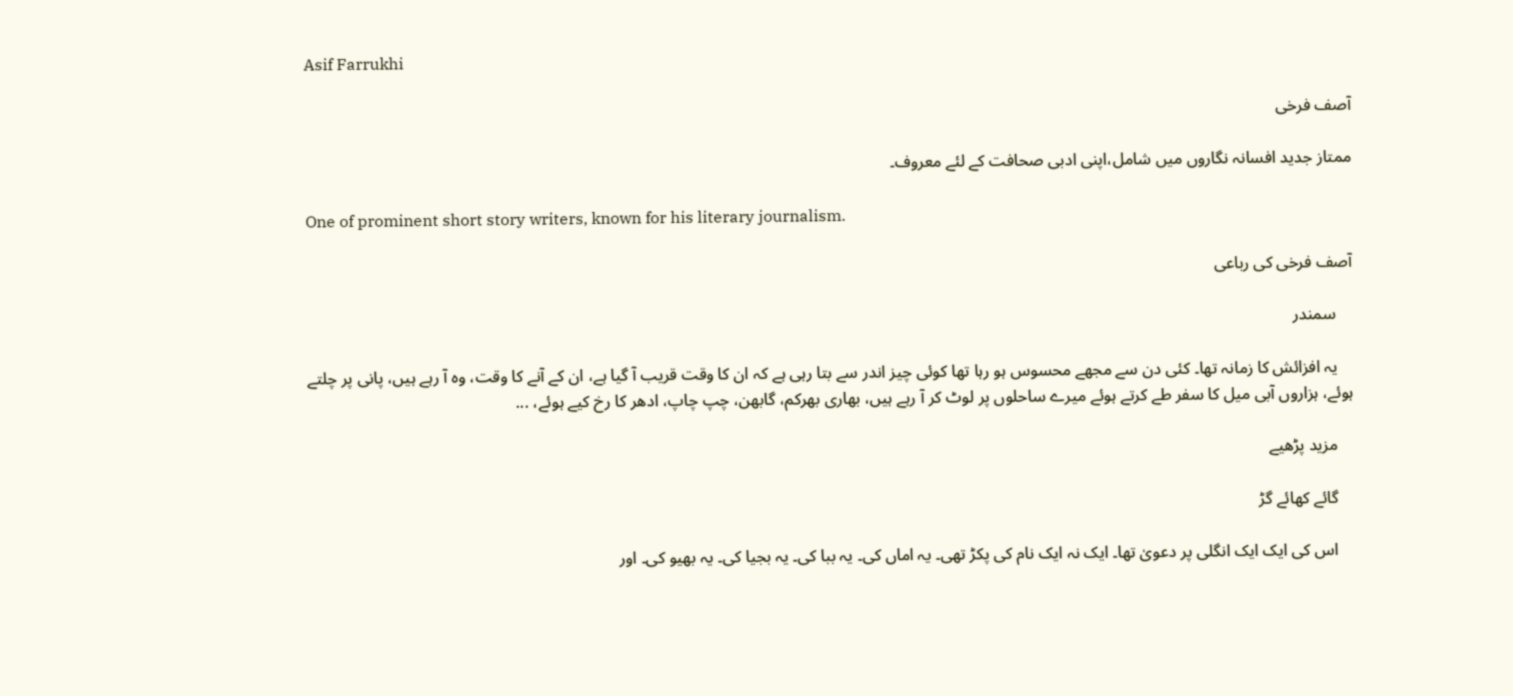Asif Farrukhi

آصف فرخی

ممتاز جدید افسانہ نگاروں میں شامل،اپنی ادبی صحافت کے لئے معروف۔

One of prominent short story writers, known for his literary journalism.

آصف فرخی کی رباعی

    سمندر

    یہ افزائش کا زمانہ تھا۔ کئی دن سے مجھے محسوس ہو رہا تھا کوئی چیز اندر سے بتا رہی ہے کہ ان کا وقت قریب آ گیا ہے، ان کے آنے کا وقت، وہ آ رہے ہیں، پانی پر چلتے ہوئے، ہزاروں آبی میل کا سفر طے کرتے ہوئے میرے ساحلوں پر لوٹ کر آ رہے ہیں، بھاری بھرکم، گابھن، چپ چاپ، ادھر کا رخ کیے ہوئے، ...

    مزید پڑھیے

    گائے کھائے گڑ

    اس کی ایک ایک انگلی پر دعویٰ تھا۔ ایک نہ ایک نام کی پکڑ تھی۔ یہ اماں کی۔ یہ ببا کی۔ یہ بجیا کی۔ یہ بھیو کی۔ اور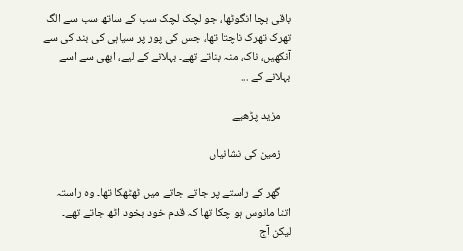باقی بچا انگوٹھا، جو لچک لچک سب کے ساتھ سب سے الگ تھرک تھرک ناچتا تھا، جس کی پور پر سیاہی کی بند کی سے آنکھیں، ناک، منہ بناتے تھے۔ بہلانے کے لیے، ابھی سے اسے بہلانے کے ...

    مزید پڑھیے

    زمین کی نشانیاں

    گھر کے راستے پر جاتے جاتے میں ٹھٹھکا تھا۔ وہ راستہ اتنا مانوس ہو چکا تھا کہ قدم خود بخود اٹھ جاتے تھے۔ لیکن آج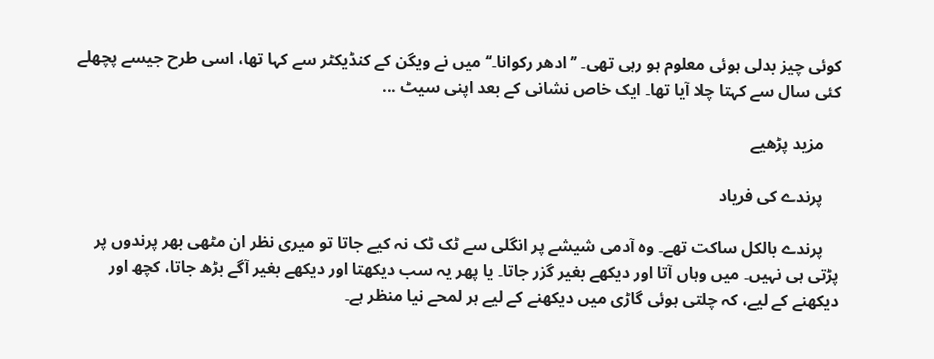کوئی چیز بدلی ہوئی معلوم ہو رہی تھی۔ ’’ادھر رکوانا۔‘‘ میں نے ویگن کے کنڈیکٹر سے کہا تھا، اسی طرح جیسے پچھلے کئی سال سے کہتا چلا آیا تھا۔ ایک خاص نشانی کے بعد اپنی سیٹ ...

    مزید پڑھیے

    پرندے کی فریاد

    پرندے بالکل ساکت تھے۔ وہ آدمی شیشے پر انگلی سے ٹک ٹک نہ کیے جاتا تو میری نظر ان مٹھی بھر پرندوں پر پڑتی ہی نہیں۔ میں وہاں آتا اور دیکھے بغیر گزر جاتا۔ یا پھر یہ سب دیکھتا اور دیکھے بغیر آگے بڑھ جاتا، کچھ اور دیکھنے کے لیے، کہ چلتی ہوئی گاڑی میں دیکھنے کے لیے ہر لمحے نیا منظر ہے۔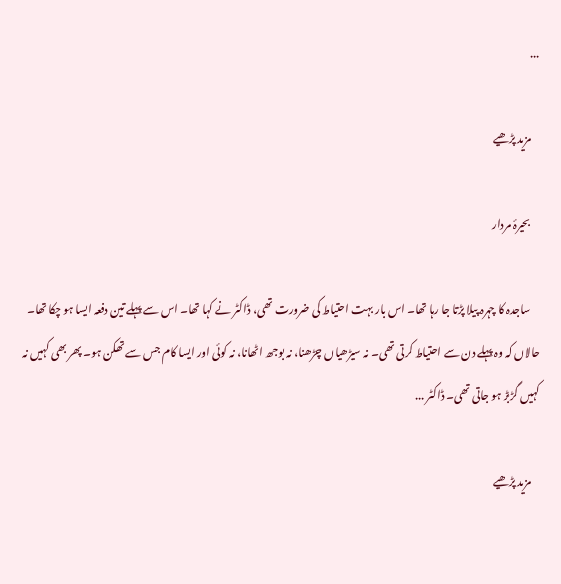...

    مزید پڑھیے

    بحیرۂ مردار

    ساجدہ کا چہرہ پیلا پڑتا جا رہا تھا۔ اس بار بہت احتیاط کی ضرورت تھی، ڈاکٹر نے کہا تھا۔ اس سے پہلے تین دفعہ ایسا ہو چکا تھا۔ حالاں کہ وہ پہلے دن سے احتیاط کرتی تھی۔ نہ سیڑھیاں چڑھنا، نہ بوجھ اٹھانا، نہ کوئی اور ایسا کام جس سے تھکن ہو۔ پھر بھی کہیں نہ کہیں گڑبڑ ہو جاتی تھی۔ ڈاکٹر ...

    مزید پڑھیے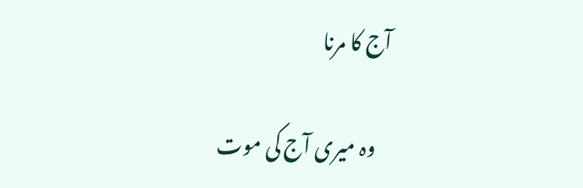آج کا مرنا

    وہ میری آج کی موت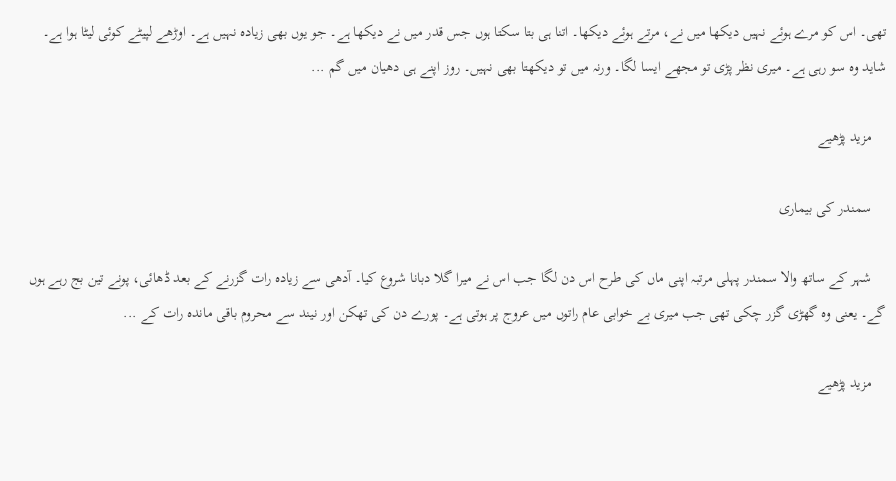تھی۔ اس کو مرے ہوئے نہیں دیکھا میں نے، مرتے ہوئے دیکھا۔ اتنا ہی بتا سکتا ہوں جس قدر میں نے دیکھا ہے۔ جو یوں بھی زیادہ نہیں ہے۔ اوڑھے لپیٹے کوئی لیٹا ہوا ہے۔ شاید وہ سو رہی ہے۔ میری نظر پڑی تو مجھے ایسا لگا۔ ورنہ میں تو دیکھتا بھی نہیں۔ روز اپنے ہی دھیان میں گم ...

    مزید پڑھیے

    سمندر کی بیماری

    شہر کے ساتھ والا سمندر پہلی مرتبہ اپنی ماں کی طرح اس دن لگا جب اس نے میرا گلا دبانا شروع کیا۔ آدھی سے زیادہ رات گزرنے کے بعد ڈھائی، پونے تین بج رہے ہوں گے۔ یعنی وہ گھڑی گزر چکی تھی جب میری بے خوابی عام راتوں میں عروج پر ہوتی ہے۔ پورے دن کی تھکن اور نیند سے محروم باقی ماندہ رات کے ...

    مزید پڑھیے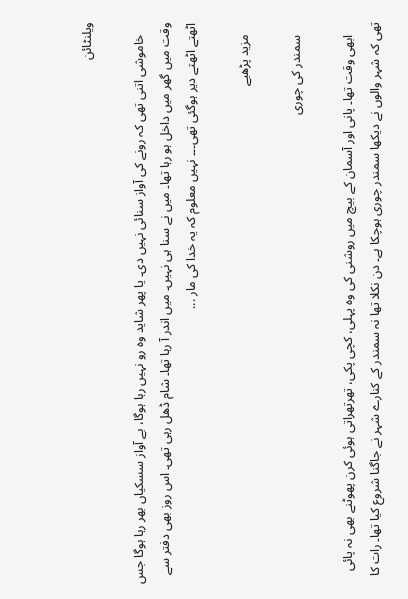ویلنٹائن

    خاموشی اتنی تھی کہ رونے کی آواز سنائی نہیں دی۔ یا پھر شاید وہ رو نہیں رہا ہوگا، بے آواز سسکیاں بھر رہا ہوگا جس وقت میں گھر میں داخل ہو رہا تھا۔ میں نے سنا ہی نہیں۔ میں اندر آ رہا تھا۔ شام ڈھل رہی تھی۔ اس روز بھی دفتر سے اٹھتے اٹھتے دیر ہوگئی تھی۔۔۔ نہیں معلوم کہ یہ خدا کی مار ...

    مزید پڑھیے

    سمندر کی چوری

    ابھی وقت تھا۔ پانی اور آسمان کے بیچ میں روشنی کی وہ پہلی، کچی پکی، تھرتھراتی ہوئی کرن پھوٹنے بھی نہ پائی تھی کہ شہر والوں نے دیکھا سمندر چوری ہوچکا ہے۔ دن نکلا تھا نہ سمندر کے کنارے شہر نے جاگنا شروع کیا تھا۔ رات کا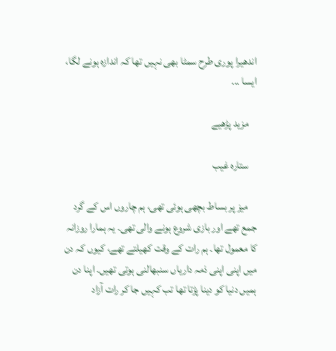اندھیرا پوری طرح سمٹا بھی نہیں تھا کہ اندازہ ہونے لگا، ایسا ...

    مزید پڑھیے

    ستارہ غیب

    میز پر بساط بچھی ہوئی تھی، ہم چاروں اس کے گرد جمع تھے اور بازی شروع ہونے والی تھی۔ یہ ہمارا روزانہ کا معمول تھا۔ ہم رات کے وقت کھیلتے تھے، کیوں کہ دن میں اپنی اپنی ذمہ داریاں سنبھالنی ہوتی تھیں۔ اپنا دن ہمیں دنیا کو دینا پڑتا تھا تب کہیں جا کر رات آزاد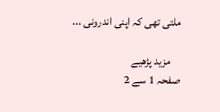ملتی تھی کہ اپنی اندرونی ...

    مزید پڑھیے
صفحہ 1 سے 2